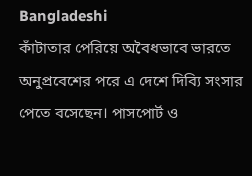Bangladeshi
কাঁটাতার পেরিয়ে অবৈধভাবে ভারতে অনুপ্রবেশের পরে এ দেশে দিব্যি সংসার পেতে বসেছেন। পাসপোর্ট ও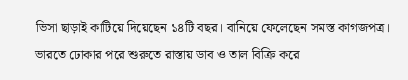ভিসা ছাড়াই কাটিয়ে দিয়েছেন ১৪টি বছর। বানিয়ে ফেলেছেন সমস্ত কাগজপত্র। ভারতে ঢোকার পরে শুরুতে রাস্তায় ডাব ও তাল বিক্রি করে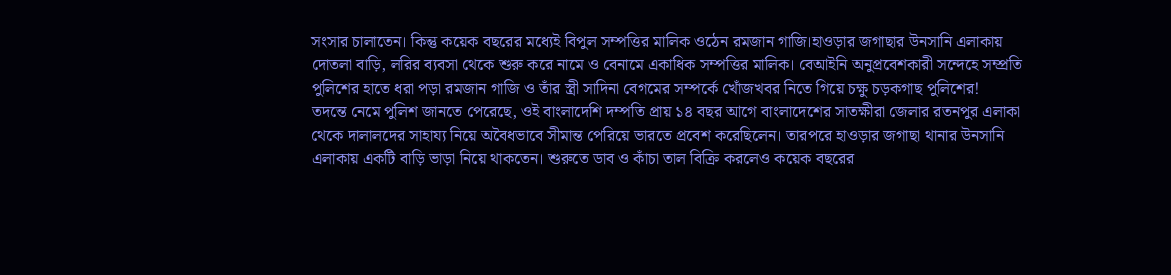সংসার চালাতেন। কিন্তু কয়েক বছরের মধ্যেই বিপুল সম্পত্তির মালিক ওঠেন রমজান গাজি।হাওড়ার জগাছার উনসানি এলাকায় দোতলা বাড়ি, লরির ব্যবসা থেকে শুরু করে নামে ও বেনামে একাধিক সম্পত্তির মালিক। বেআইনি অনুপ্রবেশকারী সন্দেহে সম্প্রতি পুলিশের হাতে ধরা পড়া রমজান গাজি ও তাঁর স্ত্রী সাদিনা বেগমের সম্পর্কে খোঁজখবর নিতে গিয়ে চক্ষু চড়কগাছ পুলিশের!
তদন্তে নেমে পুলিশ জানতে পেরেছে, ওই বাংলাদেশি দম্পতি প্রায় ১৪ বছর আগে বাংলাদেশের সাতক্ষীরা জেলার রতনপুর এলাকা থেকে দালালদের সাহায্য নিয়ে অবৈধভাবে সীমান্ত পেরিয়ে ভারতে প্রবেশ করেছিলেন। তারপরে হাওড়ার জগাছা থানার উনসানি এলাকায় একটি বাড়ি ভাড়া নিয়ে থাকতেন। শুরুতে ডাব ও কাঁচা তাল বিক্রি করলেও কয়েক বছরের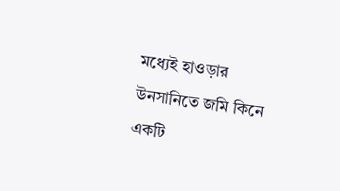মধ্যেই হাওড়ার উনসানিতে জমি কিনে একটি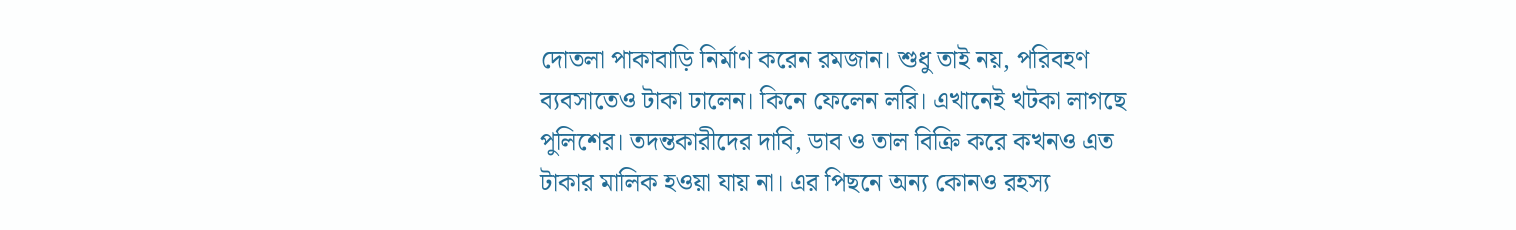দোতলা পাকাবাড়ি নির্মাণ করেন রমজান। শুধু তাই নয়, পরিবহণ ব্যবসাতেও টাকা ঢালেন। কিনে ফেলেন লরি। এখানেই খটকা লাগছে পুলিশের। তদন্তকারীদের দাবি, ডাব ও তাল বিক্রি করে কখনও এত টাকার মালিক হওয়া যায় না। এর পিছনে অন্য কোনও রহস্য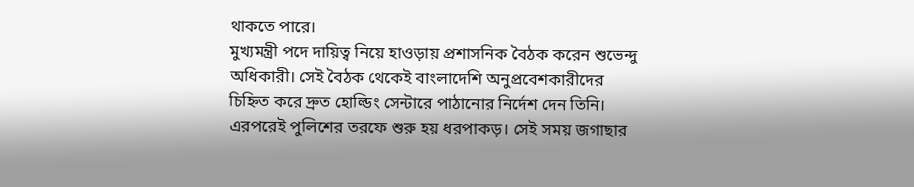থাকতে পারে।
মুখ্যমন্ত্রী পদে দায়িত্ব নিয়ে হাওড়ায় প্রশাসনিক বৈঠক করেন শুভেন্দু অধিকারী। সেই বৈঠক থেকেই বাংলাদেশি অনুপ্রবেশকারীদের চিহ্নিত করে দ্রুত হোল্ডিং সেন্টারে পাঠানোর নির্দেশ দেন তিনি। এরপরেই পুলিশের তরফে শুরু হয় ধরপাকড়। সেই সময় জগাছার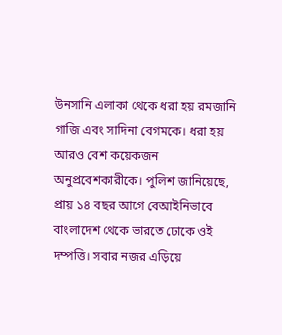উনসানি এলাকা থেকে ধরা হয় রমজানি গাজি এবং সাদিনা বেগমকে। ধরা হয় আরও বেশ কয়েকজন অনুপ্রবেশকারীকে। পুলিশ জানিয়েছে, প্রায় ১৪ বছর আগে বেআইনিভাবে বাংলাদেশ থেকে ভারতে ঢোকে ওই দম্পত্তি। সবার নজর এড়িয়ে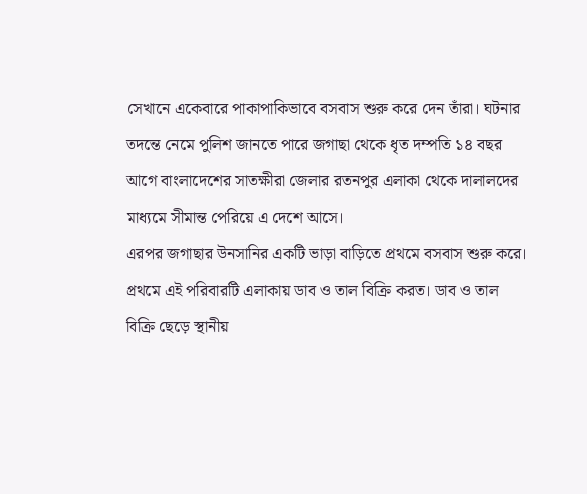সেখানে একেবারে পাকাপাকিভাবে বসবাস শুরু করে দেন তাঁরা। ঘটনার তদন্তে নেমে পুলিশ জানতে পারে জগাছা থেকে ধৃত দম্পতি ১৪ বছর আগে বাংলাদেশের সাতক্ষীরা জেলার রতনপুর এলাকা থেকে দালালদের মাধ্যমে সীমান্ত পেরিয়ে এ দেশে আসে।
এরপর জগাছার উনসানির একটি ভাড়া বাড়িতে প্রথমে বসবাস শুরু করে। প্রথমে এই পরিবারটি এলাকায় ডাব ও তাল বিক্রি করত। ডাব ও তাল বিক্রি ছেড়ে স্থানীয়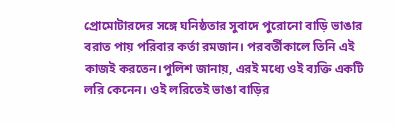প্রোমোটারদের সঙ্গে ঘনিষ্ঠতার সুবাদে পুরোনো বাড়ি ভাঙার বরাত পায় পরিবার কর্তা রমজান। পরবর্তীকালে তিনি এই কাজই করতেন।পুলিশ জানায়, এরই মধ্যে ওই ব্যক্তি একটি লরি কেনেন। ওই লরিতেই ভাঙা বাড়ির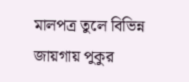মালপত্র তুলে বিভিন্ন জায়গায় পুকুর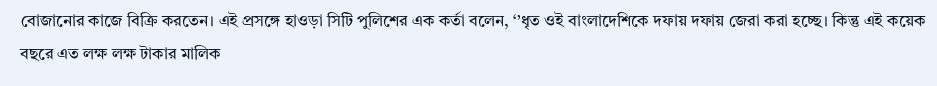বোজানোর কাজে বিক্রি করতেন। এই প্রসঙ্গে হাওড়া সিটি পুলিশের এক কর্তা বলেন, ‘’ধৃত ওই বাংলাদেশিকে দফায় দফায় জেরা করা হচ্ছে। কিন্তু এই কয়েক বছরে এত লক্ষ লক্ষ টাকার মালিক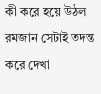কী করে হয়ে উঠল রমজান সেটাই তদন্ত করে দেখা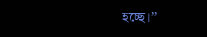হচ্ছে।’’